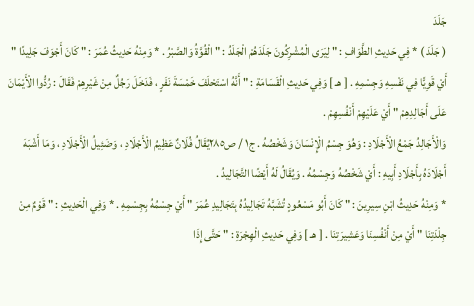جَلَدَ
( جَلَدَ ) * فِي حَدِيثِ الطَّوَافِ : " لِيَرَى الْمُشْرِكُونَ جَلَدَهُمْ الْجَلَدُ : " الْقُوَّةُ وَالصَّبْرُ . * وَمِنْهُ حَدِيثُ عُمَرَ : " كَانَ أَجْوَفَ جَلِيدًا " أَيْ قَوِيًّا فِي نَفْسِهِ وَجِسْمِهِ . [ هـ ] وَفِي حَدِيثِ الْقَسَامَةِ : " أَنَّهُ اسْتَحْلَفَ خَمْسَةَ نَفَرٍ ، فَدَخَلَ رَجُلٌ مِنْ غَيْرِهِمْ فَقَالَ : رُدُّوا الْأَيْمَانَ عَلَى أَجَالِدِهِمْ " أَيْ عَلَيْهِمْ أَنْفُسِهِمْ .
وَالْأَجَالِدُ جَمْعُ الْأَجْلَادِ : وَهُوَ جِسْمُ الْإِنْسَانَ وَشَخْصُهُ . ج١ / ص٢٨٥يُقَالُ فُلَانٌ عَظِيمُ الْأَجْلَادِ ، وَضَئِيلُ الْأَجْلَادِ ، وَمَا أَشْبَهَ أَجْلَادَهُ بِأَجْلَادِ أَبِيهِ : أَيْ شَخْصُهُ وَجِسْمُهُ . وَيُقَالُ لَهُ أَيْضًا التَّجَالِيدُ .
* وَمِنْهُ حَدِيثُ ابْنِ سِيرِينَ : " كَانَ أَبُو مَسْعُودٍ تُشَبَّهُ تَجَالِيدُهُ بِتَجَالِيدِ عُمَرَ " أَيْ جِسْمُهُ بِجِسْمِهِ . * وَفِي الْحَدِيثِ : " قَوْمٌ مِنْ جِلْدَتِنَا " أَيْ مِنْ أَنْفُسِنَا وَعَشِيرَتِنَا . [ هـ ] وَفِي حَدِيثِ الْهِجْرَةِ : " حَتَّى إِذَا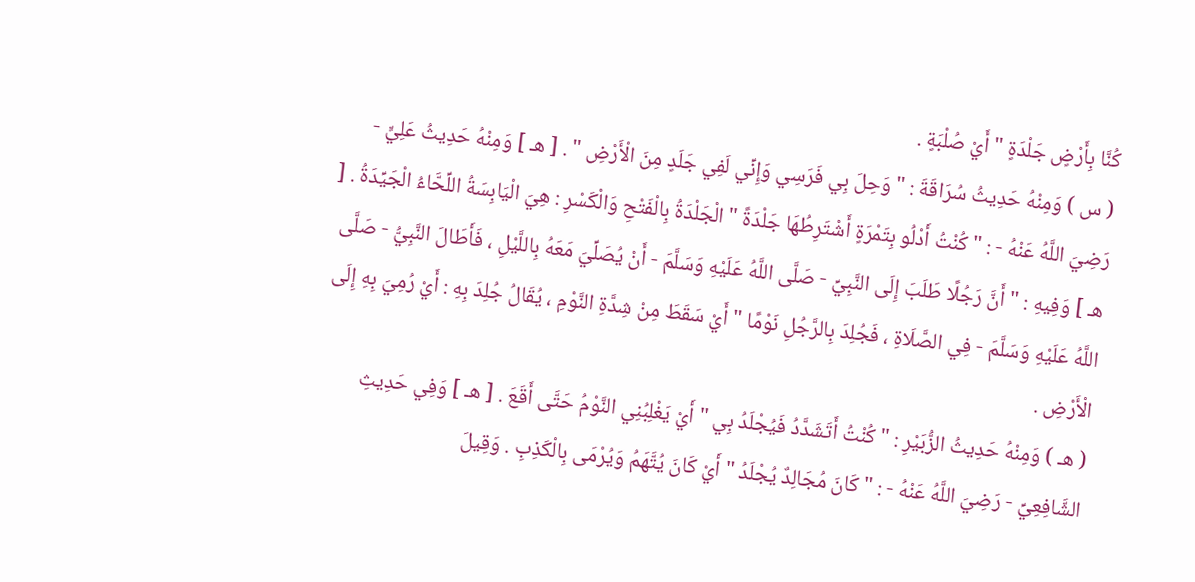كُنَّا بِأَرْضٍ جَلْدَةٍ " أَيْ صُلْبَةٍ .
( س ) وَمِنْهُ حَدِيثُ سُرَاقَةَ : " وَحِلَ بِي فَرَسِي وَإِنِّي لَفِي جَلَدٍ مِنَ الْأَرْضِ " . [ هـ ] وَمِنْهُ حَدِيثُ عَلِيٍّ - رَضِيَ اللَّهُ عَنْهُ - : " كُنْتُ أَدْلُو بِتَمْرَةٍ أَشْتَرِطُهَا جَلْدَةً " الْجَلْدَةُ بِالْفَتْحِ وَالْكَسْرِ : هِيَ الْيَابِسَةُ اللِّحَّاءُ الْجَيِّدَةُ . [ هـ ] وَفِيهِ : " أَنَّ رَجُلًا طَلَبَ إِلَى النَّبِيِّ - صَلَّى اللَّهُ عَلَيْهِ وَسَلَّمَ - أَنْ يُصَلِّيَ مَعَهُ بِاللَّيْلِ ، فَأَطَالَ النَّبِيُّ - صَلَّى اللَّهُ عَلَيْهِ وَسَلَّمَ - فِي الصَّلَاةِ ، فَجُلِدَ بِالرَّجُلِ نَوْمًا " أَيْ سَقَطَ مِنْ شِدَّةِ النَّوْمِ ، يُقَالُ جُلِدَ بِهِ : أَيْ رُمِيَ بِهِ إِلَى الْأَرْضِ .
( هـ ) وَمِنْهُ حَدِيثُ الزُّبَيْرِ : " كُنْتُ أَتَشَدَّدُ فَيُجْلَدُ بِي " أَيْ يَغْلِبُنِي النَّوْمُ حَتَّى أَقَعَ . [ هـ ] وَفِي حَدِيثِ الشَّافِعِيِّ - رَضِيَ اللَّهُ عَنْهُ - : " كَانَ مُجَالِدٌ يُجْلَدُ " أَيْ كَانَ يُتَّهَمُ وَيُرْمَى بِالْكَذِبِ . وَقِيلَ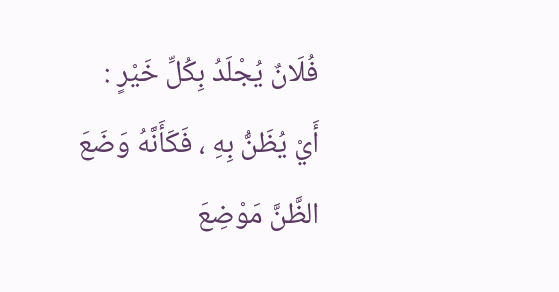فُلَانٌ يُجْلَدُ بِكُلِّ خَيْرٍ : أَيْ يُظَنُّ بِهِ ، فَكَأَنَّهُ وَضَعَ الظَّنَّ مَوْضِعَ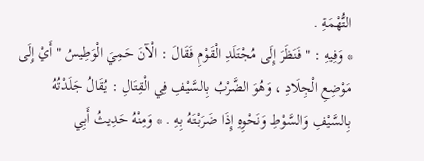التُّهْمَةِ .
* وَفِيهِ : " فَنَظَرَ إِلَى مُجْتَلَدِ الْقَوْمِ فَقَالَ : الْآنَ حَمِيَ الْوَطِيسُ " أَيْ إِلَى مَوْضِعِ الْجِلَادِ ، وَهُوَ الضَّرْبُ بِالسَّيْفِ فِي الْقِتَالِ : يُقَالُ جَلَدْتُهُ بِالسَّيْفِ وَالسَّوْطِ وَنَحْوِهِ إِذَا ضَرَبْتَهُ بِهِ . * وَمِنْهُ حَدِيثُ أَبِي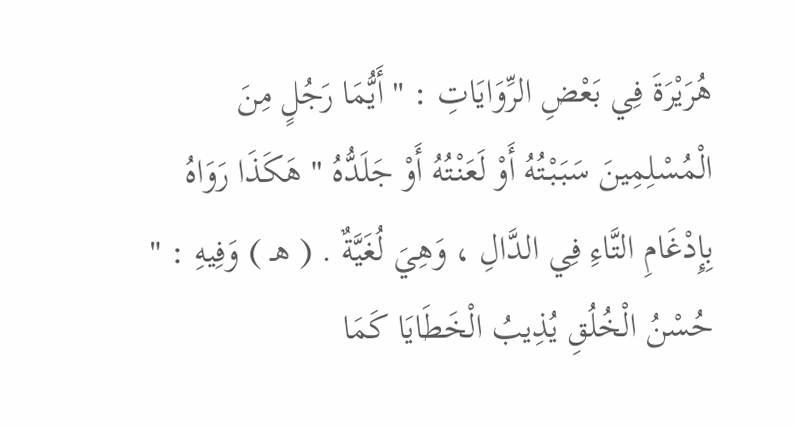هُرَيْرَةَ فِي بَعْضِ الرِّوَايَاتِ : " أَيُّمَا رَجُلٍ مِنَ الْمُسْلِمِينَ سَبَبْتُهُ أَوْ لَعَنْتُهُ أَوْ جَلَدُّهُ " هَكَذَا رَوَاهُ بِإِدْغَامِ التَّاءِ فِي الدَّالِ ، وَهِيَ لُغَيَّةٌ . ( هـ ) وَفِيهِ : " حُسْنُ الْخُلُقِ يُذِيبُ الْخَطَايَا كَمَا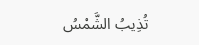تُذِيبُ الشَّمْسُ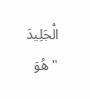الْجَلِيدَ " هُوَ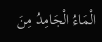الْمَاءُ الْجَامِدُ مِنَ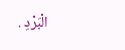الْبَرْدِ .